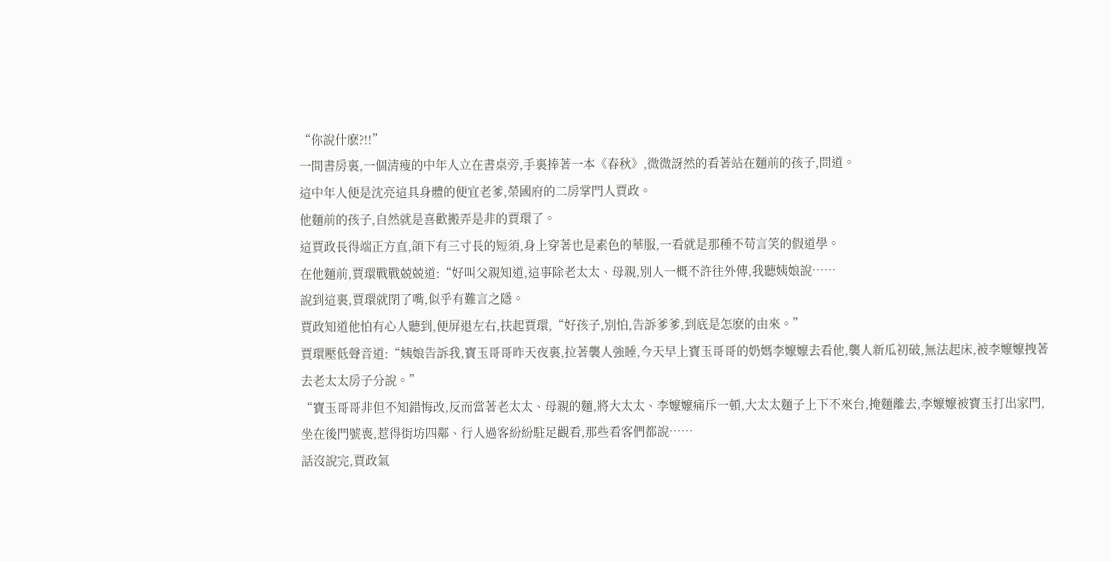“你說什麽?!!”
一間書房裏,一個清瘦的中年人立在書桌旁,手裏捧著一本《春秋》,微微訝然的看著站在麵前的孩子,問道。
這中年人便是沈亮這具身體的便宜老爹,榮國府的二房掌門人賈政。
他麵前的孩子,自然就是喜歡搬弄是非的賈環了。
這賈政長得端正方直,頜下有三寸長的短須,身上穿著也是素色的華服,一看就是那種不苟言笑的假道學。
在他麵前,賈環戰戰兢兢道:“好叫父親知道,這事除老太太、母親,別人一概不許往外傳,我聽姨娘說……
說到這裏,賈環就閉了嘴,似乎有難言之隱。
賈政知道他怕有心人聽到,便屏退左右,扶起賈環,“好孩子,別怕,告訴爹爹,到底是怎麽的由來。”
賈環壓低聲音道:“姨娘告訴我,寶玉哥哥昨天夜裏,拉著襲人強睡,今天早上寶玉哥哥的奶媽李嬤嬤去看他,襲人新瓜初破,無法起床,被李嬤嬤拽著去老太太房子分說。”
“寶玉哥哥非但不知錯悔改,反而當著老太太、母親的麵,將大太太、李嬤嬤痛斥一頓,大太太麵子上下不來台,掩麵離去,李嬤嬤被寶玉打出家門,坐在後門號喪,惹得街坊四鄰、行人過客紛紛駐足觀看,那些看客們都說……
話沒說完,賈政氣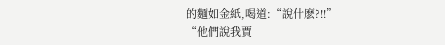的麵如金紙,喝道:“說什麽?!!”
“他們說我賈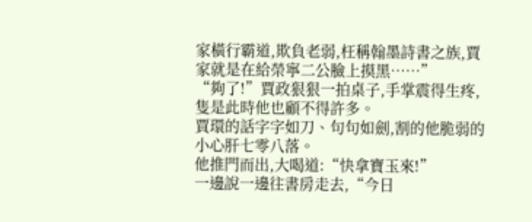家橫行霸道,欺負老弱,枉稱翰墨詩書之族,賈家就是在給榮寧二公臉上摸黑……”
“夠了!”賈政狠狠一拍桌子,手掌震得生疼,隻是此時他也顧不得許多。
賈環的話字字如刀、句句如劍,割的他脆弱的小心肝七零八落。
他推門而出,大喝道:“快拿寶玉來!”
一邊說一邊往書房走去,“今日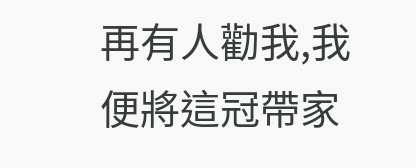再有人勸我,我便將這冠帶家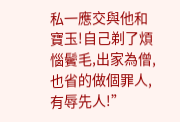私一應交與他和寶玉!自己剃了煩惱鬢毛,出家為僧,也省的做個罪人,有辱先人!”